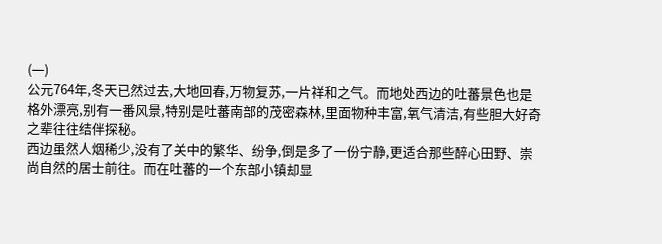(一)
公元764年,冬天已然过去,大地回春,万物复苏,一片祥和之气。而地处西边的吐蕃景色也是格外漂亮,别有一番风景,特别是吐蕃南部的茂密森林,里面物种丰富,氧气清洁,有些胆大好奇之辈往往结伴探秘。
西边虽然人烟稀少,没有了关中的繁华、纷争,倒是多了一份宁静,更适合那些醉心田野、崇尚自然的居士前往。而在吐蕃的一个东部小镇却显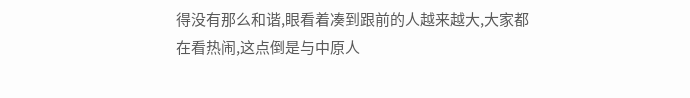得没有那么和谐,眼看着凑到跟前的人越来越大,大家都在看热闹,这点倒是与中原人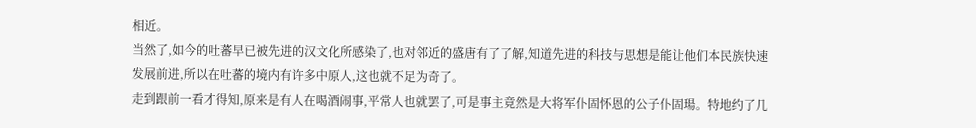相近。
当然了,如今的吐蕃早已被先进的汉文化所感染了,也对邻近的盛唐有了了解,知道先进的科技与思想是能让他们本民族快速发展前进,所以在吐蕃的境内有许多中原人,这也就不足为奇了。
走到跟前一看才得知,原来是有人在喝酒闹事,平常人也就罢了,可是事主竟然是大将军仆固怀恩的公子仆固瑒。特地约了几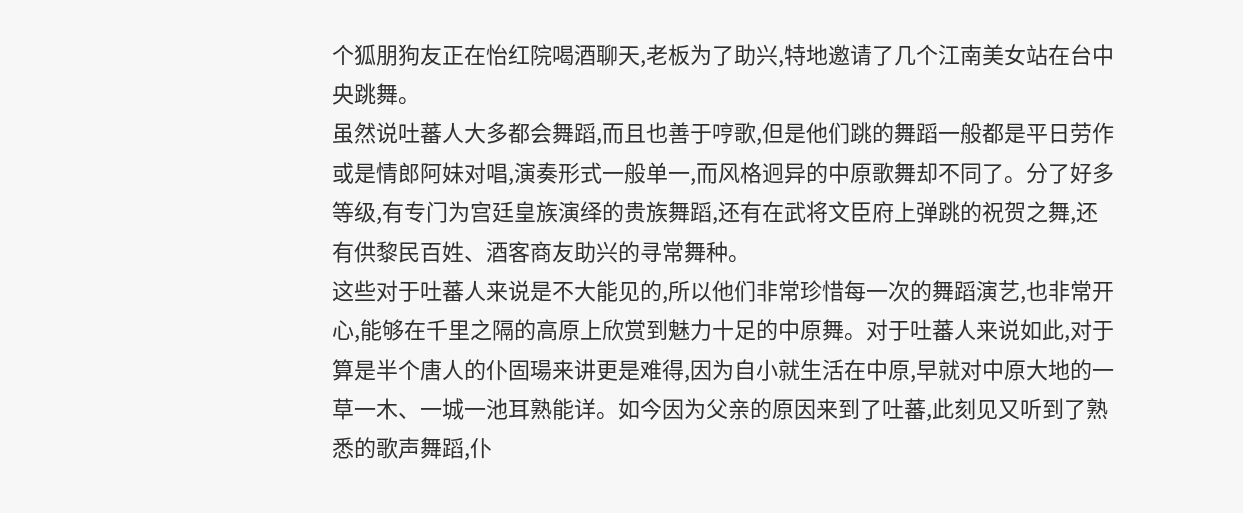个狐朋狗友正在怡红院喝酒聊天,老板为了助兴,特地邀请了几个江南美女站在台中央跳舞。
虽然说吐蕃人大多都会舞蹈,而且也善于哼歌,但是他们跳的舞蹈一般都是平日劳作或是情郎阿妹对唱,演奏形式一般单一,而风格迥异的中原歌舞却不同了。分了好多等级,有专门为宫廷皇族演绎的贵族舞蹈,还有在武将文臣府上弹跳的祝贺之舞,还有供黎民百姓、酒客商友助兴的寻常舞种。
这些对于吐蕃人来说是不大能见的,所以他们非常珍惜每一次的舞蹈演艺,也非常开心,能够在千里之隔的高原上欣赏到魅力十足的中原舞。对于吐蕃人来说如此,对于算是半个唐人的仆固瑒来讲更是难得,因为自小就生活在中原,早就对中原大地的一草一木、一城一池耳熟能详。如今因为父亲的原因来到了吐蕃,此刻见又听到了熟悉的歌声舞蹈,仆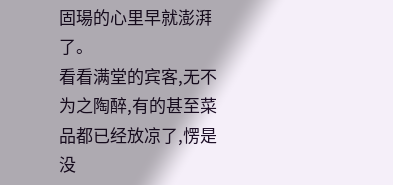固瑒的心里早就澎湃了。
看看满堂的宾客,无不为之陶醉,有的甚至菜品都已经放凉了,愣是没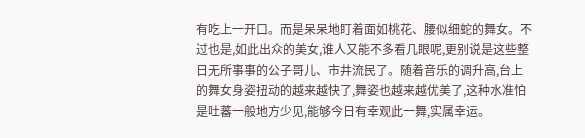有吃上一开口。而是呆呆地盯着面如桃花、腰似细蛇的舞女。不过也是,如此出众的美女,谁人又能不多看几眼呢,更别说是这些整日无所事事的公子哥儿、市井流民了。随着音乐的调升高,台上的舞女身姿扭动的越来越快了,舞姿也越来越优美了,这种水准怕是吐蕃一般地方少见,能够今日有幸观此一舞,实属幸运。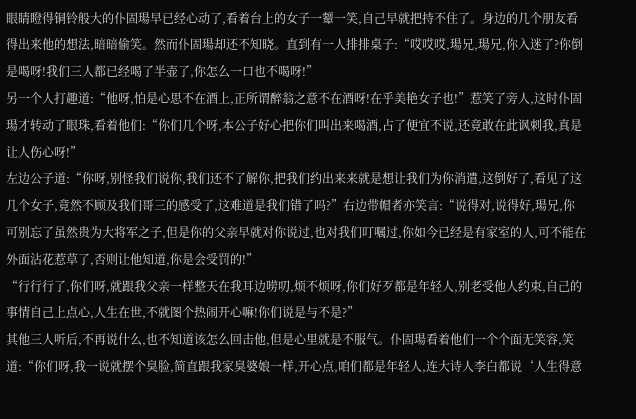眼睛瞪得铜铃般大的仆固瑒早已经心动了,看着台上的女子一颦一笑,自己早就把持不住了。身边的几个朋友看得出来他的想法,暗暗偷笑。然而仆固瑒却还不知晓。直到有一人排排桌子:“哎哎哎,瑒兄,瑒兄,你入迷了?你倒是喝呀!我们三人都已经喝了半壶了,你怎么一口也不喝呀!”
另一个人打趣道:“他呀,怕是心思不在酒上,正所谓醉翁之意不在酒呀!在乎美艳女子也!”惹笑了旁人,这时仆固瑒才转动了眼珠,看着他们:“你们几个呀,本公子好心把你们叫出来喝酒,占了便宜不说,还竟敢在此讽刺我,真是让人伤心呀!”
左边公子道:“你呀,别怪我们说你,我们还不了解你,把我们约出来来就是想让我们为你消遣,这倒好了,看见了这几个女子,竟然不顾及我们哥三的感受了,这难道是我们错了吗?”右边带帽者亦笑言:“说得对,说得好,瑒兄,你可别忘了虽然贵为大将军之子,但是你的父亲早就对你说过,也对我们叮嘱过,你如今已经是有家室的人,可不能在外面沾花惹草了,否则让他知道,你是会受罚的!”
“行行行了,你们呀,就跟我父亲一样整天在我耳边唠叨,烦不烦呀,你们好歹都是年轻人,别老受他人约束,自己的事情自己上点心,人生在世,不就图个热闹开心嘛!你们说是与不是?”
其他三人听后,不再说什么,也不知道该怎么回击他,但是心里就是不服气。仆固瑒看着他们一个个面无笑容,笑道:“你们呀,我一说就摆个臭脸,简直跟我家臭婆娘一样,开心点,咱们都是年轻人,连大诗人李白都说‘人生得意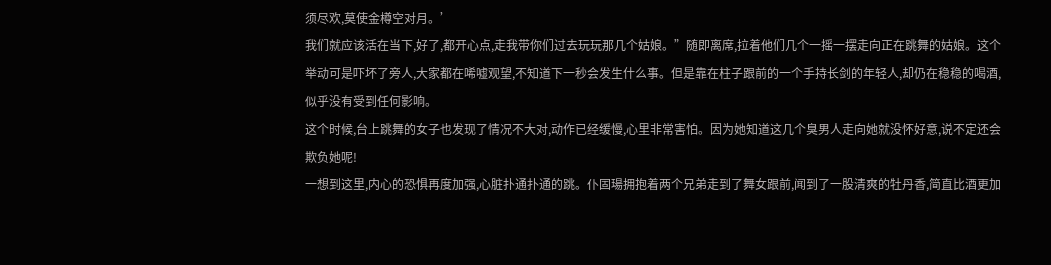须尽欢,莫使金樽空对月。’
我们就应该活在当下,好了,都开心点,走我带你们过去玩玩那几个姑娘。”随即离席,拉着他们几个一摇一摆走向正在跳舞的姑娘。这个举动可是吓坏了旁人,大家都在唏嘘观望,不知道下一秒会发生什么事。但是靠在柱子跟前的一个手持长剑的年轻人,却仍在稳稳的喝酒,似乎没有受到任何影响。
这个时候,台上跳舞的女子也发现了情况不大对,动作已经缓慢,心里非常害怕。因为她知道这几个臭男人走向她就没怀好意,说不定还会欺负她呢!
一想到这里,内心的恐惧再度加强,心脏扑通扑通的跳。仆固瑒拥抱着两个兄弟走到了舞女跟前,闻到了一股清爽的牡丹香,简直比酒更加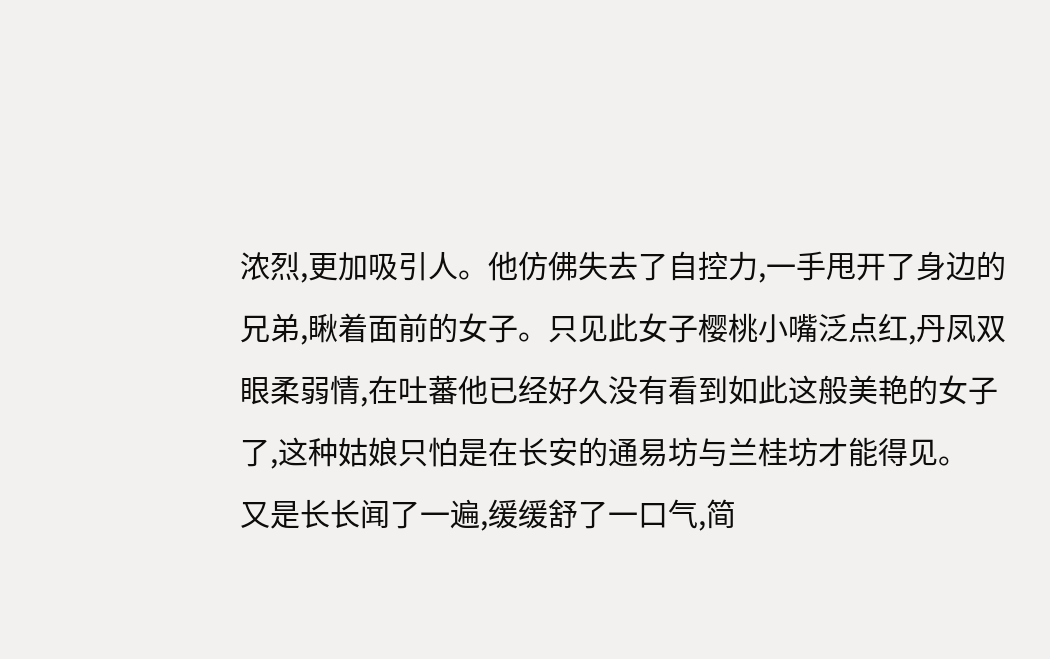浓烈,更加吸引人。他仿佛失去了自控力,一手甩开了身边的兄弟,瞅着面前的女子。只见此女子樱桃小嘴泛点红,丹凤双眼柔弱情,在吐蕃他已经好久没有看到如此这般美艳的女子了,这种姑娘只怕是在长安的通易坊与兰桂坊才能得见。
又是长长闻了一遍,缓缓舒了一口气,简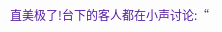直美极了!台下的客人都在小声讨论:“